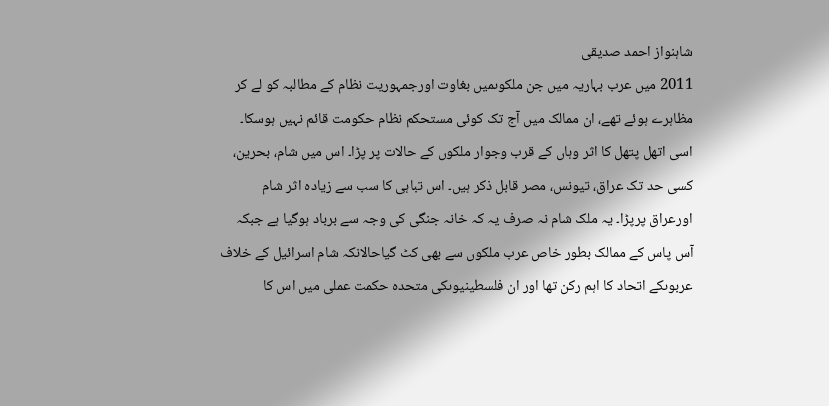شاہنواز احمد صدیقی
2011 میں عرب بہاریہ میں جن ملکوںمیں بغاوت اورجمہوریت نظام کے مطالبہ کو لے کر مظاہرے ہوئے تھے، ان ممالک میں آج تک کوئی مستحکم نظام حکومت قائم نہیں ہوسکا۔ اسی اتھل پتھل کا اثر وہاں کے قرب وجوار ملکوں کے حالات پر پڑا۔ اس میں شام، بحرین، کسی حد تک عراق، تیونس، مصر قابل ذکر ہیں۔ اس تباہی کا سب سے زیادہ اثر شام اورعراق پرپڑا۔ یہ ملک شام نہ صرف یہ کہ خانہ جنگی کی وجہ سے برباد ہوگیا ہے جبکہ آس پاس کے ممالک بطور خاص عرب ملکوں سے بھی کٹ گیاحالانکہ شام اسرائیل کے خلاف عربوںکے اتحاد کا اہم رکن تھا اور ان فلسطینیوںکی متحدہ حکمت عملی میں اس کا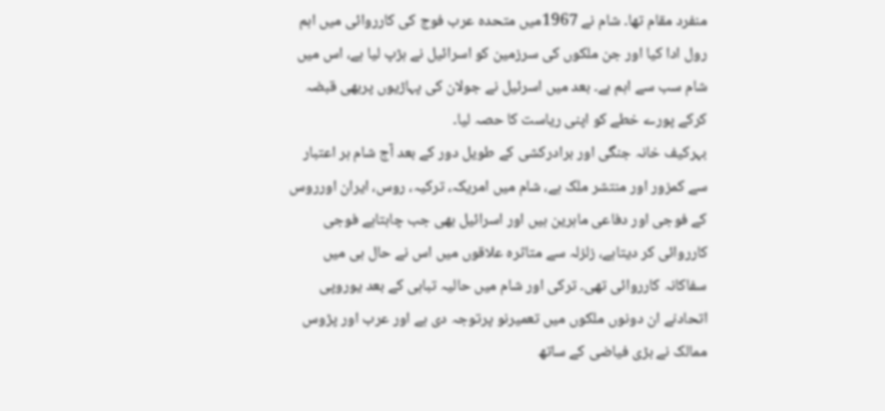منفرد مقام تھا۔ شام نے 1967میں متحدہ عرب فوج کی کارروائی میں اہم رول ادا کیا اور جن ملکوں کی سرزمین کو اسرائیل نے ہڑپ لیا ہے، اس میں شام سب سے اہم ہے۔ بعد میں اسرئیل نے جولان کی پہاڑیوں پربھی قبضہ کرکے پورے خطے کو اپنی ریاست کا حصہ لیا۔
بہرکیف خانہ جنگی اور برادرکشی کے طویل دور کے بعد آج شام ہر اعتبار سے کمزور اور منتشر ملک ہے، شام میں امریکہ، ترکیہ، روس، ایران اورروس کے فوجی اور دفاعی ماہرین ہیں اور اسرائیل بھی جب چاہتاہے فوجی کارروائی کر دیتاہے، زلزلہ سے متاثرہ علاقوں میں اس نے حال ہی میں سفاکانہ کارروائی تھی۔ ترکی اور شام میں حالیہ تباہی کے بعد یوروپی اتحادنے ان دونوں ملکوں میں تعمیرنو پرتوجہ دی ہے اور عرب اور پڑوس ممالک نے بڑی فیاضی کے ساتھ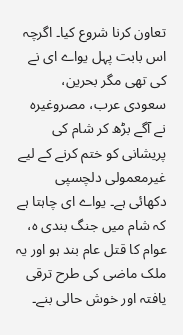تعاون کرنا شروع کیا۔ اگرچہ اس بابت پہل یواے ای نے کی تھی مگر بحرین، سعودی عرب، مصروغیرہ نے آگے بڑھ کر شام کی پریشانی کو ختم کرنے کے لیے غیرمعمولی دلچسپی دکھائی ہے۔ یواے ای چاہتا ہے کہ شام میں جنگ بندی ہ، عوام کا قتل عام بند ہو اور یہ ملک ماضی کی طرح ترقی یافتہ اور خوش حالی بنے۔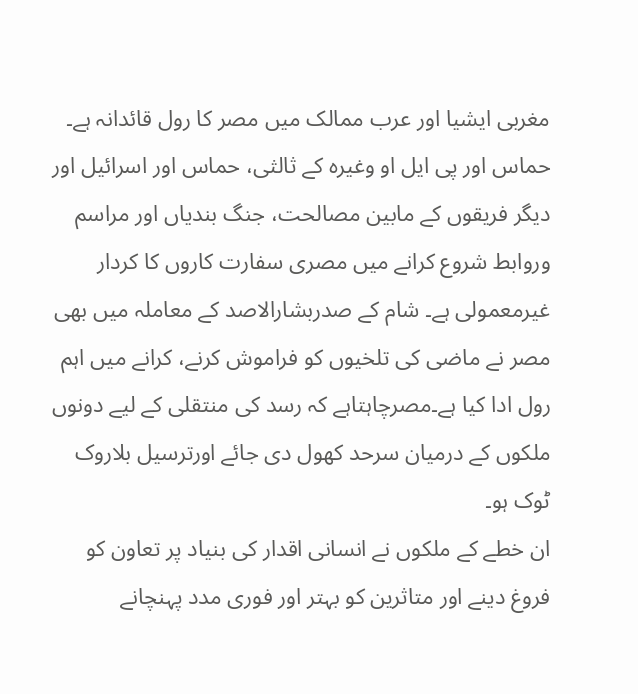مغربی ایشیا اور عرب ممالک میں مصر کا رول قائدانہ ہے۔ حماس اور پی ایل او وغیرہ کے ثالثی، حماس اور اسرائیل اور دیگر فریقوں کے مابین مصالحت، جنگ بندیاں اور مراسم وروابط شروع کرانے میں مصری سفارت کاروں کا کردار غیرمعمولی ہے۔ شام کے صدربشارالاصد کے معاملہ میں بھی مصر نے ماضی کی تلخیوں کو فراموش کرنے، کرانے میں اہم رول ادا کیا ہے۔مصرچاہتاہے کہ رسد کی منتقلی کے لیے دونوں ملکوں کے درمیان سرحد کھول دی جائے اورترسیل بلاروک ٹوک ہو۔
ان خطے کے ملکوں نے انسانی اقدار کی بنیاد پر تعاون کو فروغ دینے اور متاثرین کو بہتر اور فوری مدد پہنچانے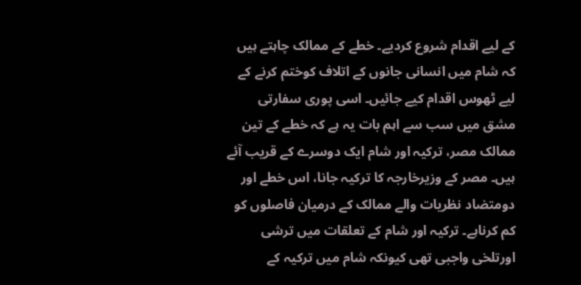کے لیے اقدام شروع کردیے۔ خطے کے ممالک چاہتے ہیں کہ شام میں انسانی جانوں کے اتلاف کوختم کرنے کے لیے ٹھوس اقدام کیے جائیں۔ اسی پوری سفارتی مشق میں سب سے اہم بات یہ ہے کہ خطے کے تین ممالک مصر، ترکیہ اور شام ایک دوسرے کے قریب آئے ہیں۔ مصر کے وزیرخارجہ کا ترکیہ جانا، اس خطے اور دومتضاد نظریات والے ممالک کے درمیان فاصلوں کو کم کرناہے۔ ترکیہ اور شام کے تعلقات میں ترشی اورتلخی واجبی تھی کیونکہ شام میں ترکیہ کے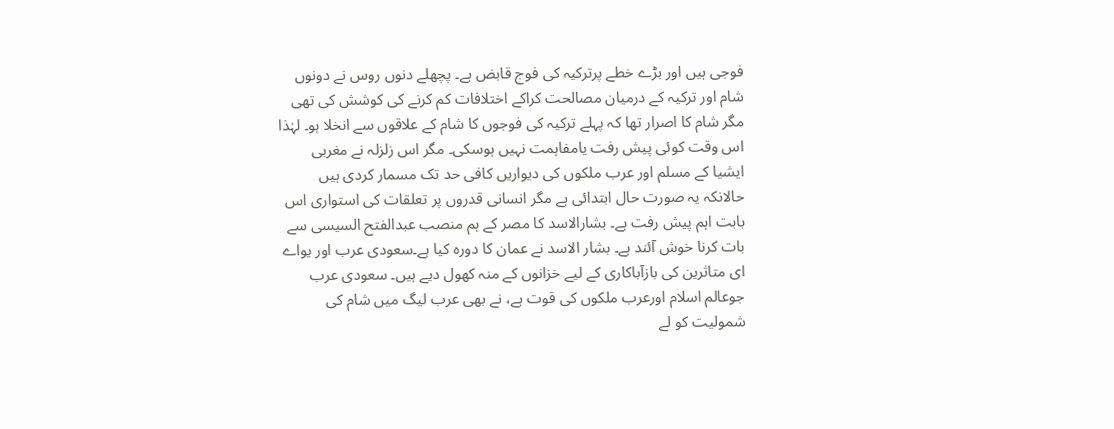فوجی ہیں اور بڑے خطے پرترکیہ کی فوج قابض ہے۔ پچھلے دنوں روس نے دونوں شام اور ترکیہ کے درمیان مصالحت کراکے اختلافات کم کرنے کی کوشش کی تھی مگر شام کا اصرار تھا کہ پہلے ترکیہ کی فوجوں کا شام کے علاقوں سے انخلا ہو۔ لہٰذا اس وقت کوئی پیش رفت یامفاہمت نہیں ہوسکی۔ مگر اس زلزلہ نے مغربی ایشیا کے مسلم اور عرب ملکوں کی دیواریں کافی حد تک مسمار کردی ہیں حالانکہ یہ صورت حال ابتدائی ہے مگر انسانی قدروں پر تعلقات کی استواری اس بابت اہم پیش رفت ہے۔ بشارالاسد کا مصر کے ہم منصب عبدالفتح السیسی سے بات کرنا خوش آئند ہے۔ بشار الاسد نے عمان کا دورہ کیا ہے۔سعودی عرب اور یواے ای متاثرین کی بازآباکاری کے لیے خزانوں کے منہ کھول دیے ہیں۔ سعودی عرب جوعالم اسلام اورعرب ملکوں کی قوت ہے، نے بھی عرب لیگ میں شام کی شمولیت کو لے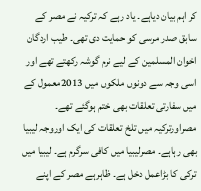کر اہم بیان دیاہے۔ یاد رہے کہ ترکیہ نے مصر کے سابق صدر مرسی کو حمایت دی تھی۔ طیب اردگان اخوان المسلمین کے لیے نرم گوشہ رکھتے تھے اور اسی وجہ سے دونوں ملکوں میں 2013معمول کے میں سفارتی تعلقات بھی ختم ہوگئے تھے۔
مصراورترکیہ میں تلخ تعلقات کی ایک اوروجہ لیبیا بھی رہاہے۔ مصرلیبیا میں کافی سرگرم ہے۔ لیبیا میں ترکی کا بڑاعمل دخل ہے۔ ظاہرہے مصر کے اپنے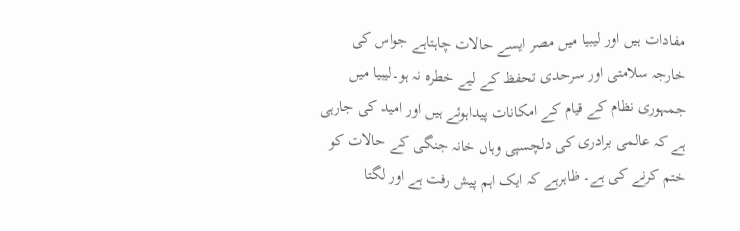مفادات ہیں اور لیبیا میں مصر ایسے حالات چاہتاہے جواس کی خارجہ سلامتی اور سرحدی تحفظ کے لیے خطرہ نہ ہو۔لیبیا میں جمہوری نظام کے قیام کے امکانات پیداہوئے ہیں اور امید کی جارہی ہے کہ عالمی برادری کی دلچسپی وہاں خانہ جنگی کے حالات کو ختم کرنے کی ہے۔ ظاہرہے کہ ایک اہم پیش رفت ہے اور لگتا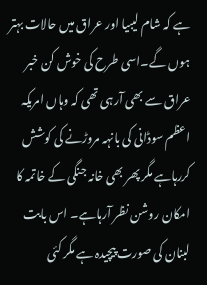ہے کہ شام لیبیا اور عراق میں حالات بہتر ہوں گے۔اسی طرح کی خوش کن خبر عراق سے بھی آرہی تھی کہ وہاں امریکہ اعظم سوڈانی کی بانہہ مروڑنے کی کوشش کررہاہے مگر پھر بھی خانہ جنگی کے خاتمہ کا امکان روشن نظر آرہاہے۔ اس بابت لبنان کی صورت پیچیدہ ہے مگر کئی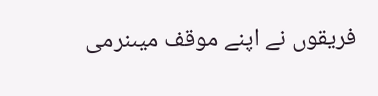فریقوں نے اپنے موقف میںنرمی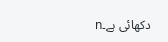دکھائی ہے۔n